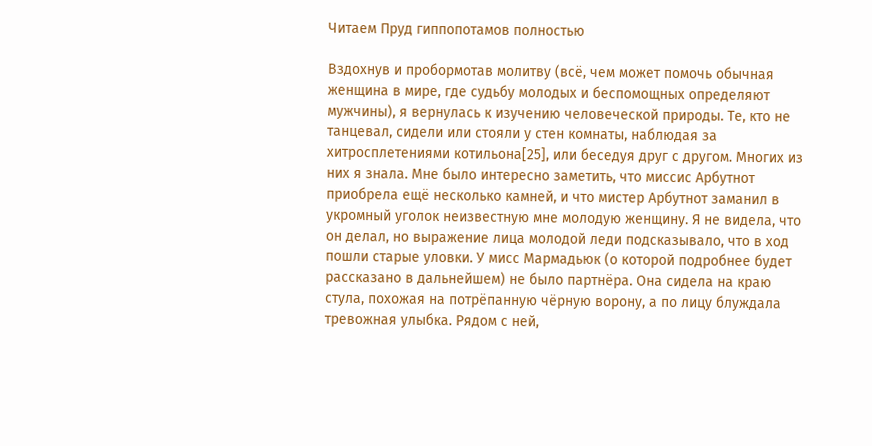Читаем Пруд гиппопотамов полностью

Вздохнув и пробормотав молитву (всё, чем может помочь обычная женщина в мире, где судьбу молодых и беспомощных определяют мужчины), я вернулась к изучению человеческой природы. Те, кто не танцевал, сидели или стояли у стен комнаты, наблюдая за хитросплетениями котильона[25], или беседуя друг с другом. Многих из них я знала. Мне было интересно заметить, что миссис Арбутнот приобрела ещё несколько камней, и что мистер Арбутнот заманил в укромный уголок неизвестную мне молодую женщину. Я не видела, что он делал, но выражение лица молодой леди подсказывало, что в ход пошли старые уловки. У мисс Мармадьюк (о которой подробнее будет рассказано в дальнейшем) не было партнёра. Она сидела на краю стула, похожая на потрёпанную чёрную ворону, а по лицу блуждала тревожная улыбка. Рядом с ней,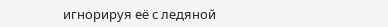игнорируя её с ледяной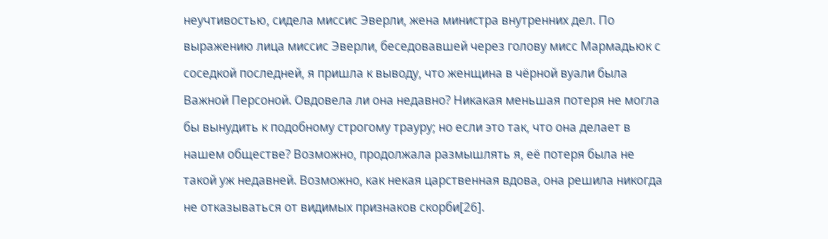неучтивостью, сидела миссис Эверли, жена министра внутренних дел. По выражению лица миссис Эверли, беседовавшей через голову мисс Мармадьюк с соседкой последней, я пришла к выводу, что женщина в чёрной вуали была Важной Персоной. Овдовела ли она недавно? Никакая меньшая потеря не могла бы вынудить к подобному строгому трауру; но если это так, что она делает в нашем обществе? Возможно, продолжала размышлять я, её потеря была не такой уж недавней. Возможно, как некая царственная вдова, она решила никогда не отказываться от видимых признаков скорби[26].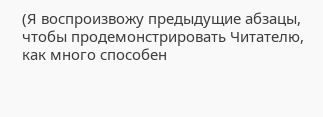(Я воспроизвожу предыдущие абзацы, чтобы продемонстрировать Читателю, как много способен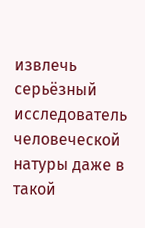извлечь серьёзный исследователь человеческой натуры даже в такой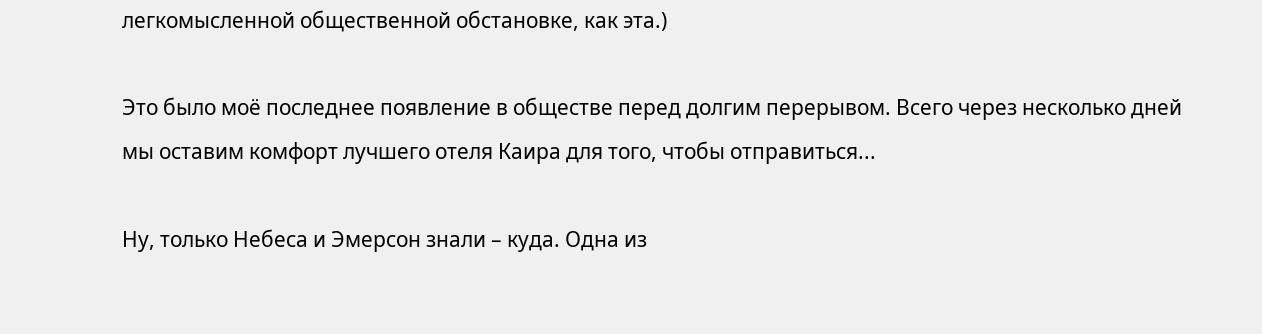легкомысленной общественной обстановке, как эта.)

Это было моё последнее появление в обществе перед долгим перерывом. Всего через несколько дней мы оставим комфорт лучшего отеля Каира для того, чтобы отправиться...

Ну, только Небеса и Эмерсон знали – куда. Одна из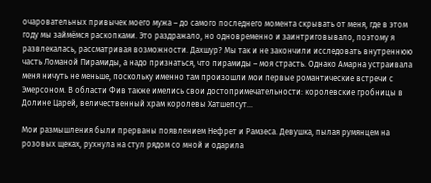очаровательных привычек моего мужа – до самого последнего момента скрывать от меня, где в этом году мы займёмся раскопками. Это раздражало, но одновременно и заинтриговывало, поэтому я развлекалась, рассматривая возможности. Дахшур? Мы так и не закончили исследовать внутреннюю часть Ломаной Пирамиды, а надо признаться, что пирамиды – моя страсть. Однако Амарна устраивала меня ничуть не меньше, поскольку именно там произошли мои первые романтические встречи с Эмерсоном. В области Фив также имелись свои достопримечательности: королевские гробницы в Долине Царей, величественный храм королевы Хатшепсут...

Мои размышления были прерваны появлением Нефрет и Рамзеса. Девушка, пылая румянцем на розовых щеках, рухнула на стул рядом со мной и одарила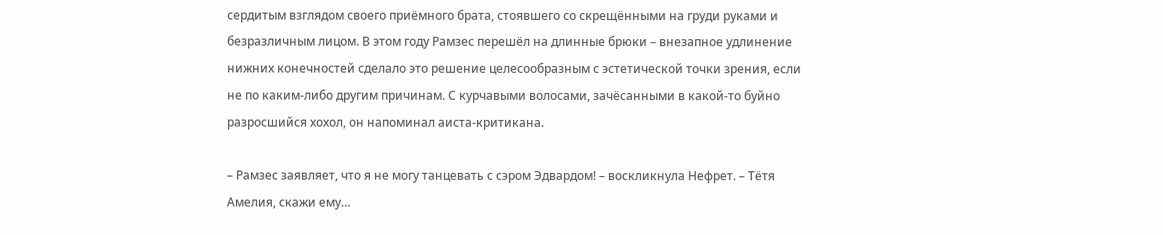сердитым взглядом своего приёмного брата, стоявшего со скрещёнными на груди руками и безразличным лицом. В этом году Рамзес перешёл на длинные брюки – внезапное удлинение нижних конечностей сделало это решение целесообразным с эстетической точки зрения, если не по каким-либо другим причинам. С курчавыми волосами, зачёсанными в какой-то буйно разросшийся хохол, он напоминал аиста-критикана.

– Рамзес заявляет, что я не могу танцевать с сэром Эдвардом! – воскликнула Нефрет. – Тётя Амелия, скажи ему…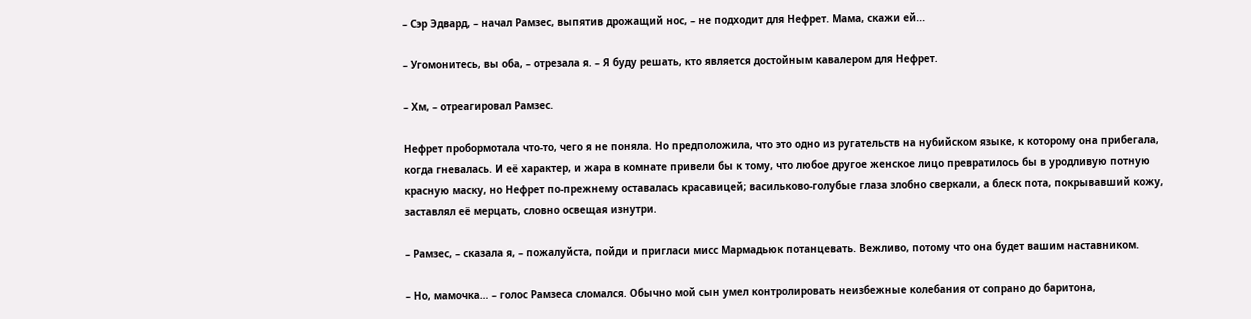– Сэр Эдвард, – начал Рамзес, выпятив дрожащий нос, – не подходит для Нефрет. Мама, скажи ей...

– Угомонитесь, вы оба, – отрезала я. – Я буду решать, кто является достойным кавалером для Нефрет.

– Хм, – отреагировал Рамзес.

Нефрет пробормотала что-то, чего я не поняла. Но предположила, что это одно из ругательств на нубийском языке, к которому она прибегала, когда гневалась. И её характер, и жара в комнате привели бы к тому, что любое другое женское лицо превратилось бы в уродливую потную красную маску, но Нефрет по-прежнему оставалась красавицей; васильково-голубые глаза злобно сверкали, а блеск пота, покрывавший кожу, заставлял её мерцать, словно освещая изнутри.

– Рамзес, – сказала я, – пожалуйста, пойди и пригласи мисс Мармадьюк потанцевать. Вежливо, потому что она будет вашим наставником.

– Но, мамочка… – голос Рамзеса сломался. Обычно мой сын умел контролировать неизбежные колебания от сопрано до баритона,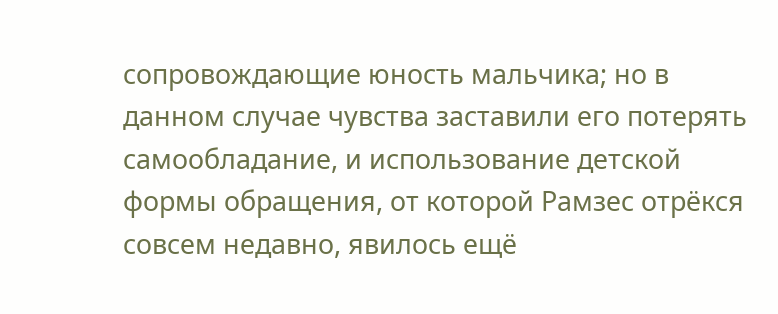сопровождающие юность мальчика; но в данном случае чувства заставили его потерять самообладание, и использование детской формы обращения, от которой Рамзес отрёкся совсем недавно, явилось ещё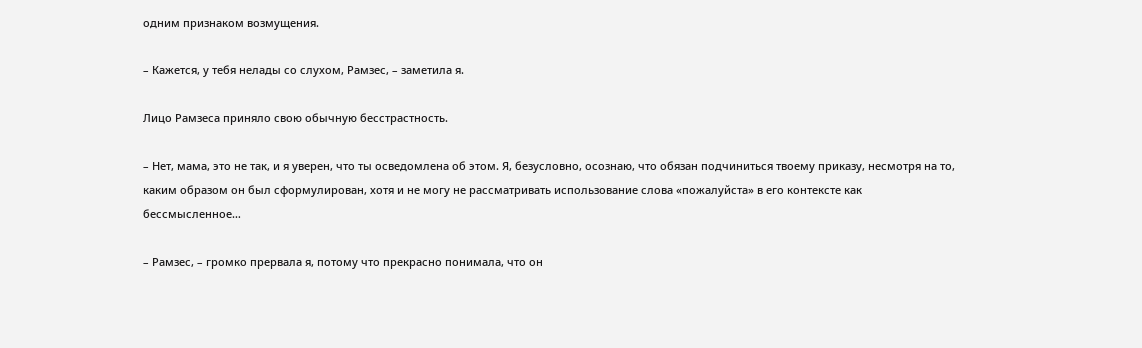одним признаком возмущения.

– Кажется, у тебя нелады со слухом, Рамзес, – заметила я.

Лицо Рамзеса приняло свою обычную бесстрастность.

– Нет, мама, это не так, и я уверен, что ты осведомлена об этом. Я, безусловно, осознаю, что обязан подчиниться твоему приказу, несмотря на то, каким образом он был сформулирован, хотя и не могу не рассматривать использование слова «пожалуйста» в его контексте как бессмысленное…

– Рамзес, – громко прервала я, потому что прекрасно понимала, что он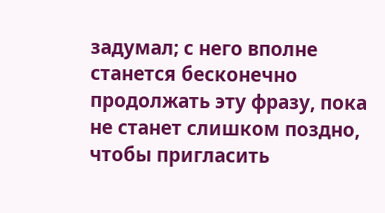задумал; с него вполне станется бесконечно продолжать эту фразу, пока не станет слишком поздно, чтобы пригласить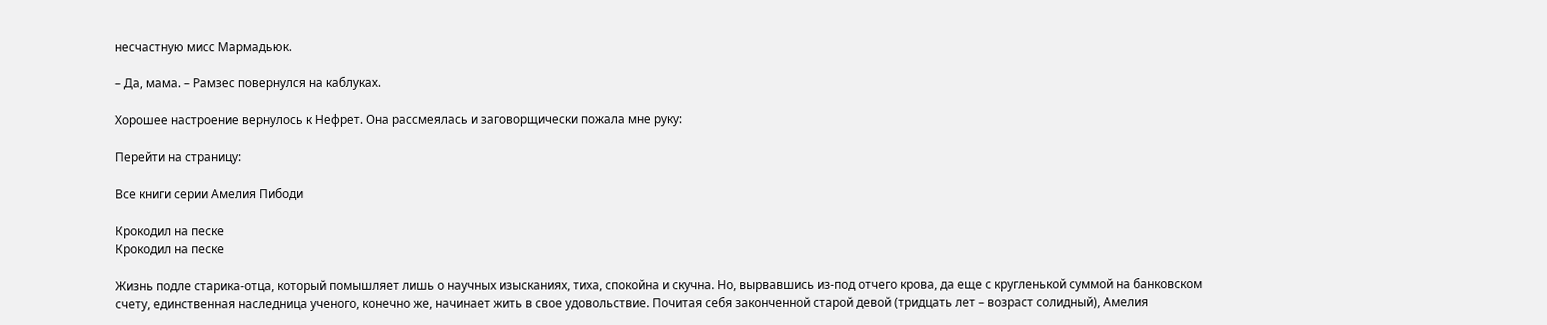несчастную мисс Мармадьюк.

– Да, мама. – Рамзес повернулся на каблуках.

Хорошее настроение вернулось к Нефрет. Она рассмеялась и заговорщически пожала мне руку:

Перейти на страницу:

Все книги серии Амелия Пибоди

Крокодил на песке
Крокодил на песке

Жизнь подле старика-отца, который помышляет лишь о научных изысканиях, тиха, спокойна и скучна. Но, вырвавшись из-под отчего крова, да еще с кругленькой суммой на банковском счету, единственная наследница ученого, конечно же, начинает жить в свое удовольствие. Почитая себя законченной старой девой (тридцать лет – возраст солидный), Амелия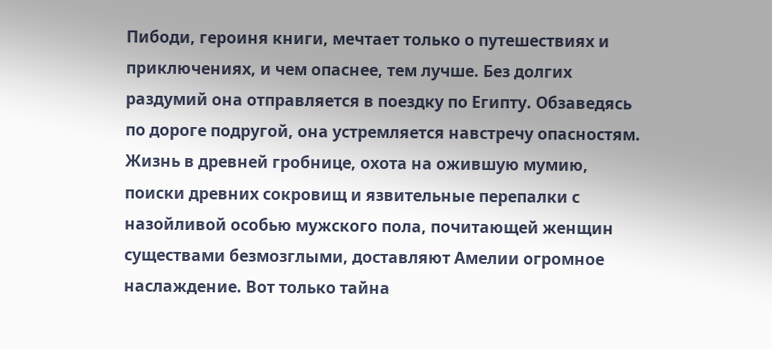Пибоди, героиня книги, мечтает только о путешествиях и приключениях, и чем опаснее, тем лучше. Без долгих раздумий она отправляется в поездку по Египту. Обзаведясь по дороге подругой, она устремляется навстречу опасностям. Жизнь в древней гробнице, охота на ожившую мумию, поиски древних сокровищ и язвительные перепалки с назойливой особью мужского пола, почитающей женщин существами безмозглыми, доставляют Амелии огромное наслаждение. Вот только тайна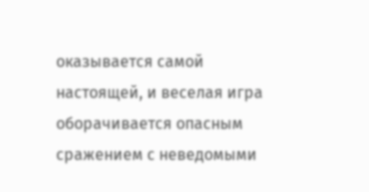оказывается самой настоящей, и веселая игра оборачивается опасным сражением с неведомыми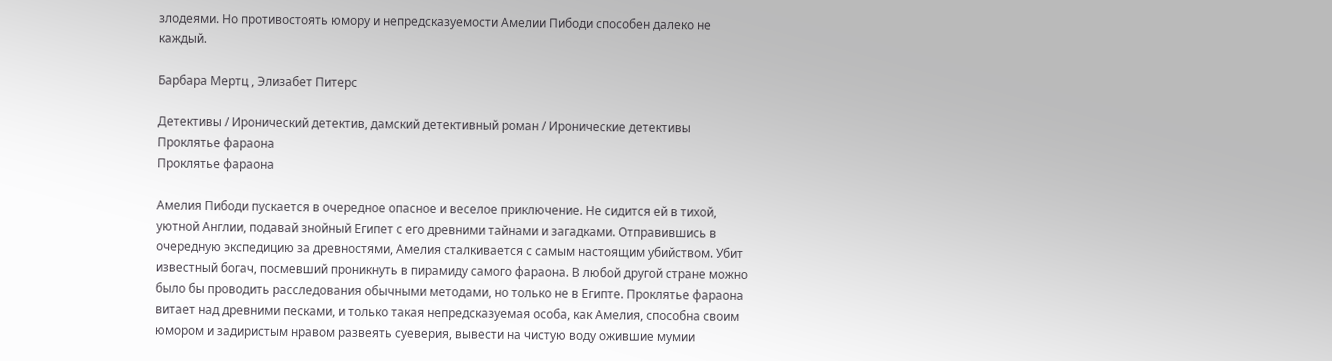злодеями. Но противостоять юмору и непредсказуемости Амелии Пибоди способен далеко не каждый.

Барбара Мертц , Элизабет Питерс

Детективы / Иронический детектив, дамский детективный роман / Иронические детективы
Проклятье фараона
Проклятье фараона

Амелия Пибоди пускается в очередное опасное и веселое приключение. Не сидится ей в тихой, уютной Англии, подавай знойный Египет с его древними тайнами и загадками. Отправившись в очередную экспедицию за древностями, Амелия сталкивается с самым настоящим убийством. Убит известный богач, посмевший проникнуть в пирамиду самого фараона. В любой другой стране можно было бы проводить расследования обычными методами, но только не в Египте. Проклятье фараона витает над древними песками, и только такая непредсказуемая особа, как Амелия, способна своим юмором и задиристым нравом развеять суеверия, вывести на чистую воду ожившие мумии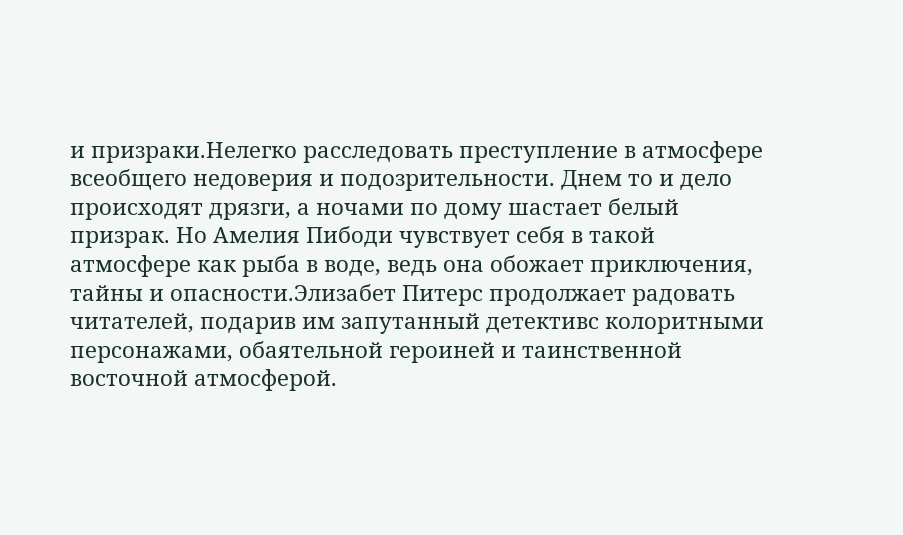и призраки.Нелегко расследовать преступление в атмосфере всеобщего недоверия и подозрительности. Днем то и дело происходят дрязги, а ночами по дому шастает белый призрак. Но Амелия Пибоди чувствует себя в такой атмосфере как рыба в воде, ведь она обожает приключения, тайны и опасности.Элизабет Питерс продолжает радовать читателей, подарив им запутанный детективс колоритными персонажами, обаятельной героиней и таинственной восточной атмосферой.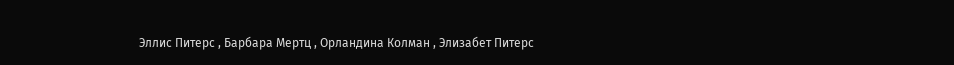Эллис Питерс , Барбара Мертц , Орландина Колман , Элизабет Питерс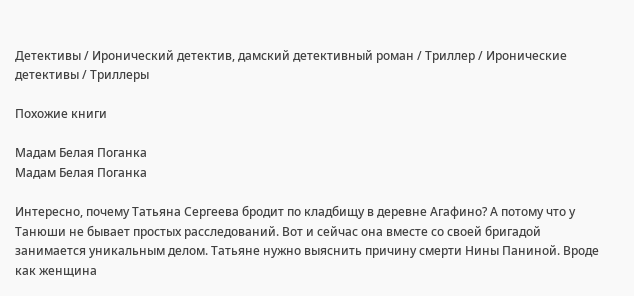Детективы / Иронический детектив, дамский детективный роман / Триллер / Иронические детективы / Триллеры

Похожие книги

Мадам Белая Поганка
Мадам Белая Поганка

Интересно, почему Татьяна Сергеева бродит по кладбищу в деревне Агафино? А потому что у Танюши не бывает простых расследований. Вот и сейчас она вместе со своей бригадой занимается уникальным делом. Татьяне нужно выяснить причину смерти Нины Паниной. Вроде как женщина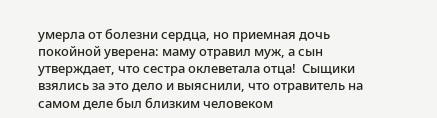умерла от болезни сердца, но приемная дочь покойной уверена: маму отравил муж, а сын утверждает, что сестра оклеветала отца!  Сыщики взялись за это дело и выяснили, что отравитель на самом деле был близким человеком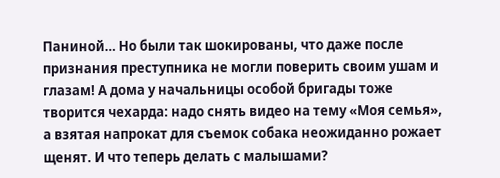Паниной… Но были так шокированы, что даже после признания преступника не могли поверить своим ушам и глазам! А дома у начальницы особой бригады тоже творится чехарда: надо снять видео на тему «Моя семья», а взятая напрокат для съемок собака неожиданно рожает щенят. И что теперь делать с малышами?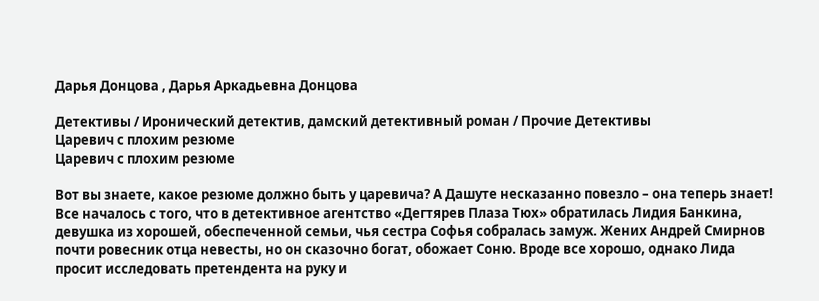Дарья Донцова , Дарья Аркадьевна Донцова

Детективы / Иронический детектив, дамский детективный роман / Прочие Детективы
Царевич с плохим резюме
Царевич с плохим резюме

Вот вы знаете, какое резюме должно быть у царевича? А Дашуте несказанно повезло – она теперь знает! Все началось с того, что в детективное агентство «Дегтярев Плаза Тюх» обратилась Лидия Банкина, девушка из хорошей, обеспеченной семьи, чья сестра Софья собралась замуж. Жених Андрей Смирнов почти ровесник отца невесты, но он сказочно богат, обожает Соню. Вроде все хорошо, однако Лида просит исследовать претендента на руку и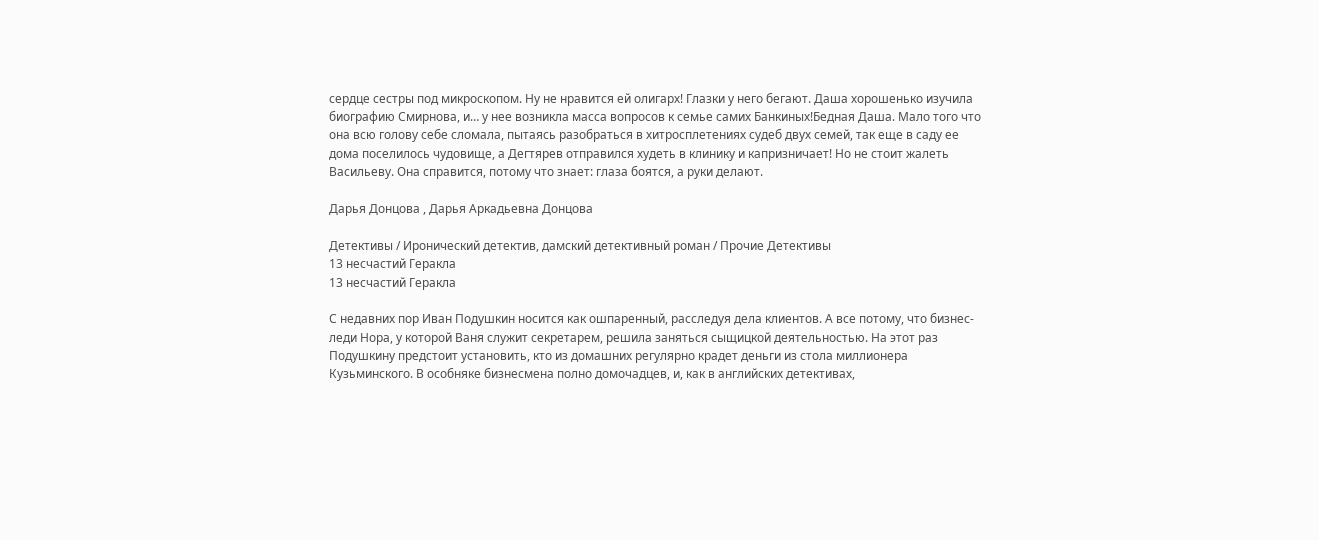сердце сестры под микроскопом. Ну не нравится ей олигарх! Глазки у него бегают. Даша хорошенько изучила биографию Смирнова, и… у нее возникла масса вопросов к семье самих Банкиных!Бедная Даша. Мало того что она всю голову себе сломала, пытаясь разобраться в хитросплетениях судеб двух семей, так еще в саду ее дома поселилось чудовище, а Дегтярев отправился худеть в клинику и капризничает! Но не стоит жалеть Васильеву. Она справится, потому что знает: глаза боятся, а руки делают.

Дарья Донцова , Дарья Аркадьевна Донцова

Детективы / Иронический детектив, дамский детективный роман / Прочие Детективы
13 несчастий Геракла
13 несчастий Геракла

С недавних пор Иван Подушкин носится как ошпаренный, расследуя дела клиентов. А все потому, что бизнес-леди Нора, у которой Ваня служит секретарем, решила заняться сыщицкой деятельностью. На этот раз Подушкину предстоит установить, кто из домашних регулярно крадет деньги из стола миллионера Кузьминского. В особняке бизнесмена полно домочадцев, и, как в английских детективах,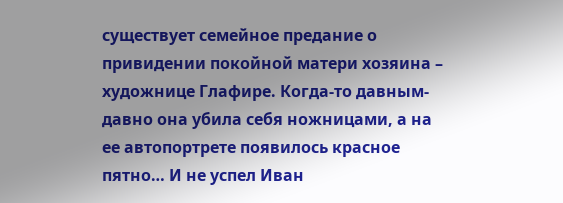существует семейное предание о привидении покойной матери хозяина – художнице Глафире. Когда-то давным-давно она убила себя ножницами, а на ее автопортрете появилось красное пятно… И не успел Иван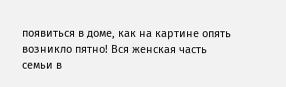появиться в доме, как на картине опять возникло пятно! Вся женская часть семьи в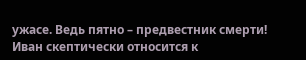ужасе. Ведь пятно – предвестник смерти! Иван скептически относится к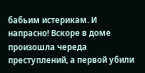бабьим истерикам. И напрасно! Вскоре в доме произошла череда преступлений, а первой убили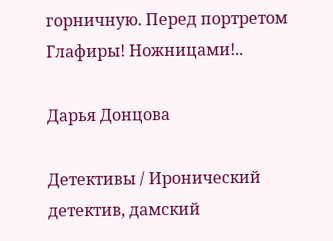горничную. Перед портретом Глафиры! Ножницами!..

Дарья Донцова

Детективы / Иронический детектив, дамский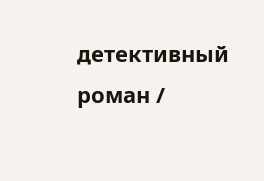детективный роман /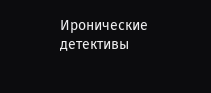Иронические детективы